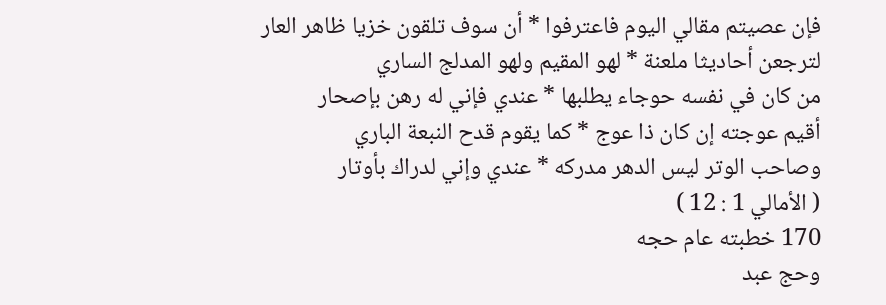فإن عصيتم مقالي اليوم فاعترفوا * أن سوف تلقون خزيا ظاهر العار
لترجعن أحاديثا ملعنة * لهو المقيم ولهو المدلج الساري
من كان في نفسه حوجاء يطلبها * عندي فإني له رهن بإصحار
أقيم عوجته إن كان ذا عوج * كما يقوم قدح النبعة الباري
وصاحب الوتر ليس الدهر مدركه * عندي وإني لدراك بأوتار
( الأمالي 1 : 12 )
170 خطبته عام حجه
وحج عبد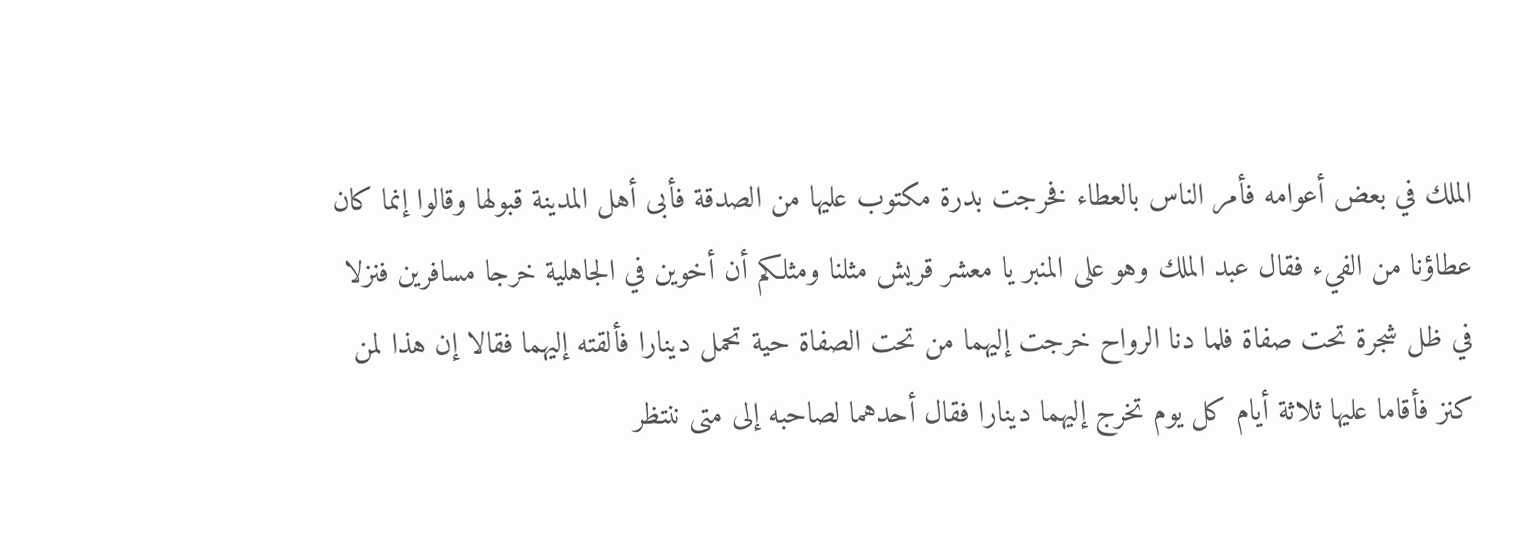الملك في بعض أعوامه فأمر الناس بالعطاء فخرجت بدرة مكتوب عليها من الصدقة فأبى أهل المدينة قبولها وقالوا إنما كان عطاؤنا من الفيء فقال عبد الملك وهو على المنبر يا معشر قريش مثلنا ومثلكم أن أخوين في الجاهلية خرجا مسافرين فنزلا في ظل شجرة تحت صفاة فلما دنا الرواح خرجت إليهما من تحت الصفاة حية تحمل دينارا فألقته إليهما فقالا إن هذا لمن كنز فأقاما عليها ثلاثة أيام كل يوم تخرج إليهما دينارا فقال أحدهما لصاحبه إلى متى ننتظر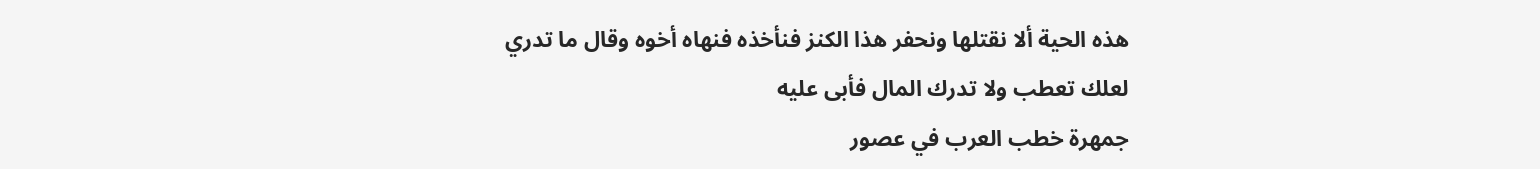هذه الحية ألا نقتلها ونحفر هذا الكنز فنأخذه فنهاه أخوه وقال ما تدري لعلك تعطب ولا تدرك المال فأبى عليه
جمهرة خطب العرب في عصور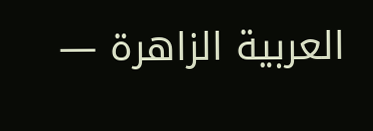العربية الزاهرة —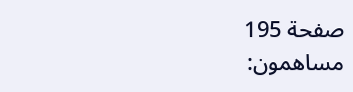صفحة 195
مساهمون: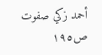أحمد زكي صفوت
ص١٩٥